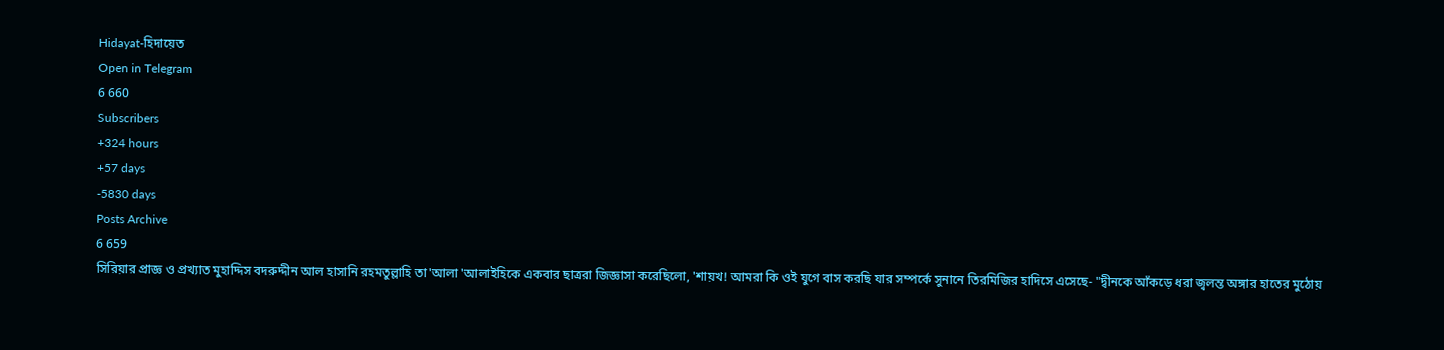Hidayat-হিদায়েত
Open in Telegram
6 660
Subscribers
+324 hours
+57 days
-5830 days
Posts Archive
6 659
সিরিয়ার প্রাজ্ঞ ও প্রখ্যাত মুহাদ্দিস বদরুদ্দীন আল হাসানি রহমতুল্লাহি তা'আলা 'আলাইহিকে একবার ছাত্ররা জিজ্ঞাসা করেছিলো, 'শায়খ! আমরা কি ওই যুগে বাস করছি যার সম্পর্কে সুনানে তিরমিজির হাদিসে এসেছে- "দ্বীনকে আঁকড়ে ধরা জ্বলন্ত অঙ্গার হাতের মুঠোয়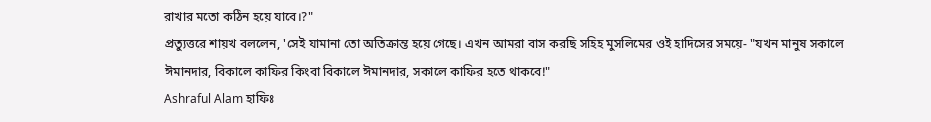রাখার মতো কঠিন হয়ে যাবে।?"
প্রত্যুত্তরে শায়খ বললেন, 'সেই যামানা তো অতিক্রান্ত হয়ে গেছে। এখন আমরা বাস করছি সহিহ মুসলিমের ওই হাদিসের সময়ে- "যখন মানুষ সকালে ঈমানদার, বিকালে কাফির কিংবা বিকালে ঈমানদার, সকালে কাফির হতে থাকবে!"
Ashraful Alam হাফিঃ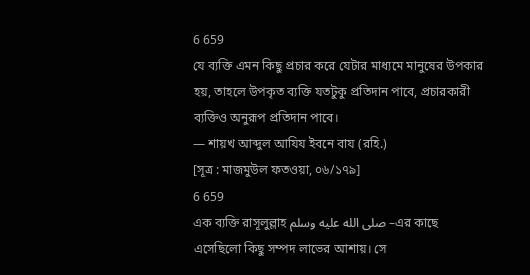6 659
যে ব্যক্তি এমন কিছু প্রচার করে যেটার মাধ্যমে মানুষের উপকার হয়, তাহলে উপকৃত ব্যক্তি যতটুকু প্রতিদান পাবে, প্রচারকারী ব্যক্তিও অনুরূপ প্রতিদান পাবে।
— শায়খ আব্দুল আযিয ইবনে বায (রহি.)
[সূত্র : মাজমুউল ফতওয়া, ০৬/১৭৯]
6 659
এক ব্যক্তি রাসূলুল্লাহ صلى الله عليه وسلم –এর কাছে এসেছিলো কিছু সম্পদ লাভের আশায়। সে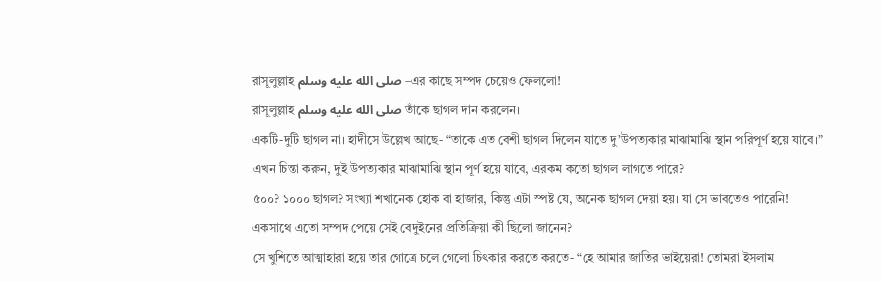রাসূলুল্লাহ صلى الله عليه وسلم –এর কাছে সম্পদ চেয়েও ফেললো!
রাসূলুল্লাহ صلى الله عليه وسلم তাঁকে ছাগল দান করলেন।
একটি-দুটি ছাগল না। হাদীসে উল্লেখ আছে- “তাকে এত বেশী ছাগল দিলেন যাতে দু’উপত্যকার মাঝামাঝি স্থান পরিপূর্ণ হয়ে যাবে।”
এখন চিন্তা করুন, দুই উপত্যকার মাঝামাঝি স্থান পূর্ণ হয়ে যাবে, এরকম কতো ছাগল লাগতে পারে?
৫০০? ১০০০ ছাগল? সংখ্যা শখানেক হোক বা হাজার, কিন্তু এটা স্পষ্ট যে, অনেক ছাগল দেয়া হয়। যা সে ভাবতেও পারেনি!
একসাথে এতো সম্পদ পেয়ে সেই বেদুইনের প্রতিক্রিয়া কী ছিলো জানেন?
সে খুশিতে আত্মাহারা হয়ে তার গোত্রে চলে গেলো চিৎকার করতে করতে- “হে আমার জাতির ভাইয়েরা! তোমরা ইসলাম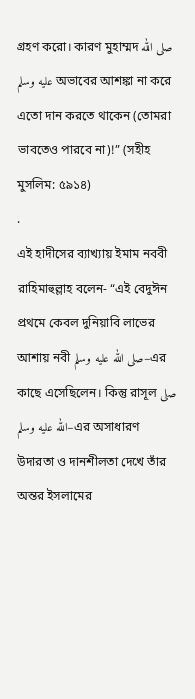গ্রহণ করো। কারণ মুহাম্মদ صلى الله عليه وسلم অভাবের আশঙ্কা না করে এতো দান করতে থাকেন (তোমরা ভাবতেও পারবে না)!” (সহীহ মুসলিম: ৫৯১৪)
.
এই হাদীসের ব্যাখ্যায় ইমাম নববী রাহিমাহুল্লাহ বলেন- “এই বেদুঈন প্রথমে কেবল দুনিয়াবি লাভের আশায় নবী صلى الله عليه وسلم–এর কাছে এসেছিলেন। কিন্তু রাসূল صلى الله عليه وسلم–এর অসাধারণ উদারতা ও দানশীলতা দেখে তাঁর অন্তর ইসলামের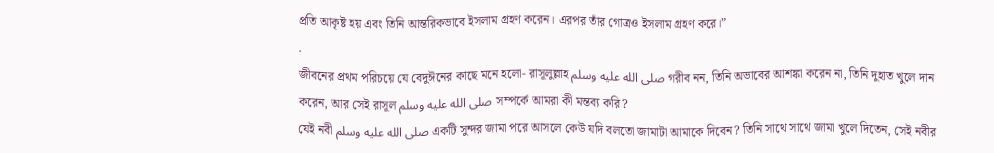প্রতি আকৃষ্ট হয় এবং তিনি আন্তরিকভাবে ইসলাম গ্রহণ করেন। এরপর তাঁর গোত্রও ইসলাম গ্রহণ করে।”
.
জীবনের প্রথম পরিচয়ে যে বেদুঈনের কাছে মনে হলো- রাসূলুল্লাহ صلى الله عليه وسلم গরীব নন, তিনি অভাবের আশঙ্কা করেন না, তিনি দুহাত খুলে দান করেন, আর সেই রাসূল صلى الله عليه وسلم সম্পর্কে আমরা কী মন্তব্য করি?
যেই নবী صلى الله عليه وسلم একটি সুন্দর জামা পরে আসলে কেউ যদি বলতো জামাটা আমাকে দিবেন? তিনি সাথে সাথে জামা খুলে দিতেন, সেই নবীর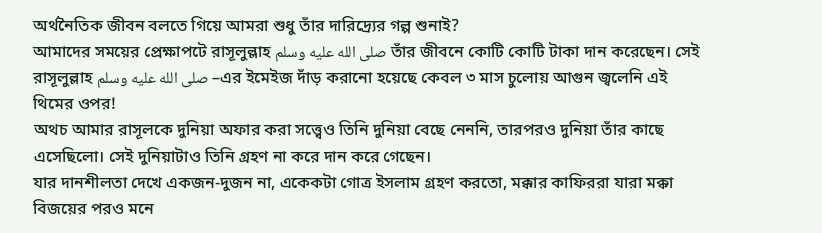অর্থনৈতিক জীবন বলতে গিয়ে আমরা শুধু তাঁর দারিদ্র্যের গল্প শুনাই?
আমাদের সময়ের প্রেক্ষাপটে রাসূলুল্লাহ صلى الله عليه وسلم তাঁর জীবনে কোটি কোটি টাকা দান করেছেন। সেই রাসূলুল্লাহ صلى الله عليه وسلم –এর ইমেইজ দাঁড় করানো হয়েছে কেবল ৩ মাস চুলোয় আগুন জ্বলেনি এই থিমের ওপর!
অথচ আমার রাসূলকে দুনিয়া অফার করা সত্ত্বেও তিনি দুনিয়া বেছে নেননি, তারপরও দুনিয়া তাঁর কাছে এসেছিলো। সেই দুনিয়াটাও তিনি গ্রহণ না করে দান করে গেছেন।
যার দানশীলতা দেখে একজন-দুজন না, একেকটা গোত্র ইসলাম গ্রহণ করতো, মক্কার কাফিররা যারা মক্কা বিজয়ের পরও মনে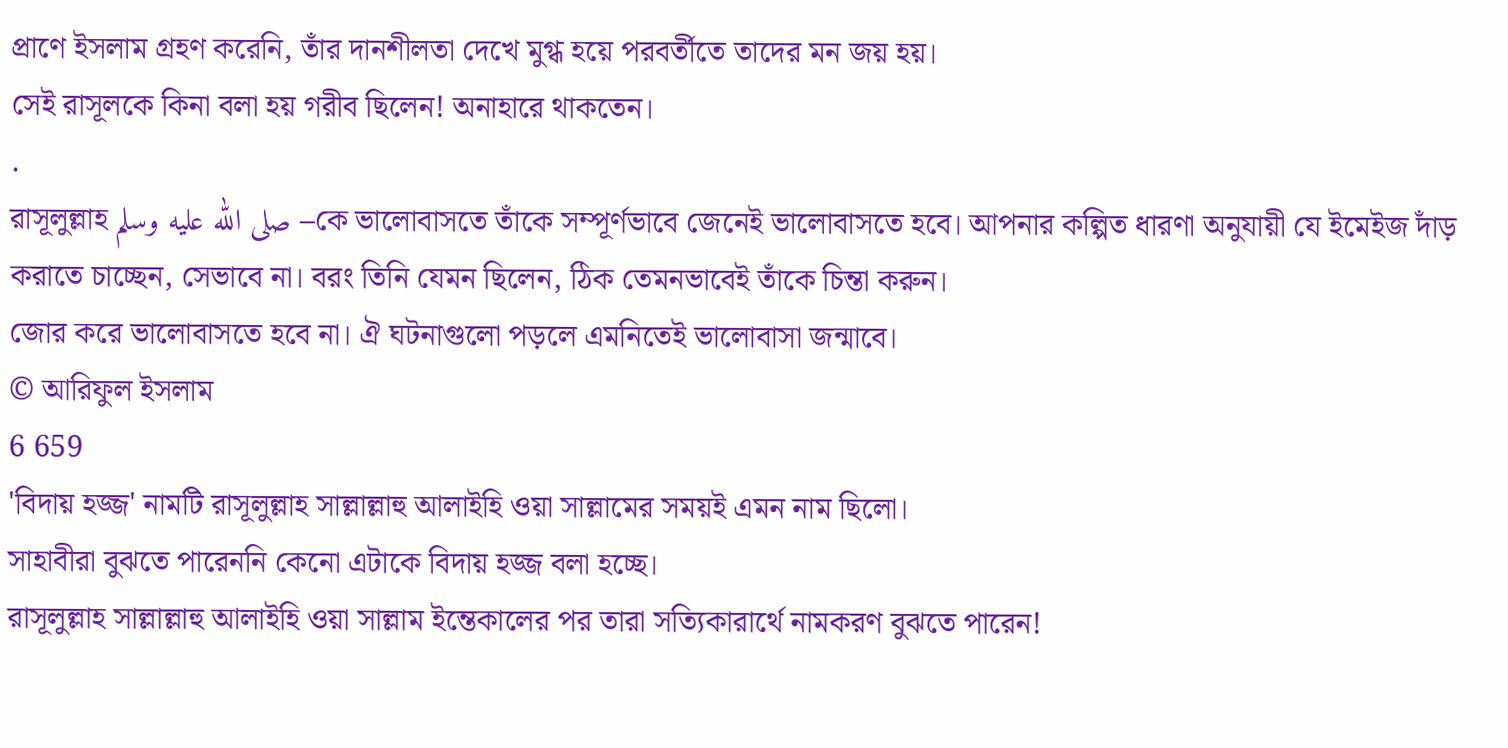প্রাণে ইসলাম গ্রহণ করেনি, তাঁর দানশীলতা দেখে মুগ্ধ হয়ে পরবর্তীতে তাদের মন জয় হয়।
সেই রাসূলকে কিনা বলা হয় গরীব ছিলেন! অনাহারে থাকতেন।
.
রাসূলুল্লাহ صلى الله عليه وسلم –কে ভালোবাসতে তাঁকে সম্পূর্ণভাবে জেনেই ভালোবাসতে হবে। আপনার কল্পিত ধারণা অনুযায়ী যে ইমেইজ দাঁড় করাতে চাচ্ছেন, সেভাবে না। বরং তিনি যেমন ছিলেন, ঠিক তেমনভাবেই তাঁকে চিন্তা করুন।
জোর করে ভালোবাসতে হবে না। ঐ ঘটনাগুলো পড়লে এমনিতেই ভালোবাসা জন্মাবে।
© আরিফুল ইসলাম
6 659
'বিদায় হজ্জ' নামটি রাসূলুল্লাহ সাল্লাল্লাহু আলাইহি ওয়া সাল্লামের সময়ই এমন নাম ছিলো।
সাহাবীরা বুঝতে পারেননি কেনো এটাকে বিদায় হজ্জ বলা হচ্ছে।
রাসূলুল্লাহ সাল্লাল্লাহু আলাইহি ওয়া সাল্লাম ইন্তেকালের পর তারা সত্যিকারার্থে নামকরণ বুঝতে পারেন!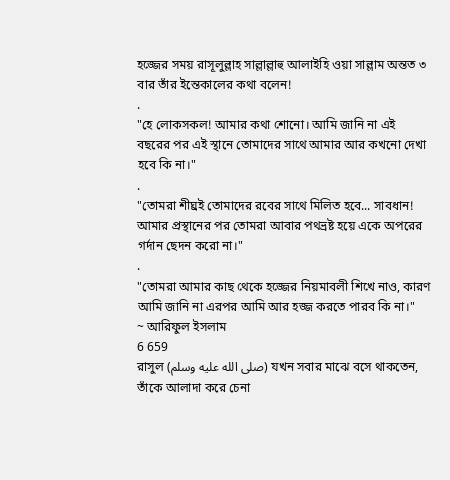হজ্জের সময় রাসূলুল্লাহ সাল্লাল্লাহু আলাইহি ওয়া সাল্লাম অন্তত ৩ বার তাঁর ইন্তেকালের কথা বলেন!
.
"হে লোকসকল! আমার কথা শোনো। আমি জানি না এই বছরের পর এই স্থানে তোমাদের সাথে আমার আর কখনো দেখা হবে কি না।"
.
"তোমরা শীঘ্রই তোমাদের রবের সাথে মিলিত হবে... সাবধান! আমার প্রস্থানের পর তোমরা আবার পথভ্রষ্ট হয়ে একে অপরের গর্দান ছেদন করো না।"
.
"তোমরা আমার কাছ থেকে হজ্জের নিয়মাবলী শিখে নাও, কারণ আমি জানি না এরপর আমি আর হজ্জ করতে পারব কি না।"
~ আরিফুল ইসলাম
6 659
রাসুল (صلى الله عليه وسلم) যখন সবার মাঝে বসে থাকতেন, তাঁকে আলাদা করে চেনা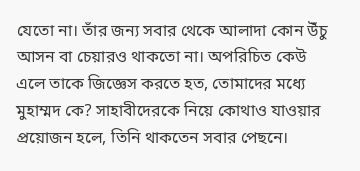যেতো না। তাঁর জন্য সবার থেকে আলাদা কোন উঁচু আসন বা চেয়ারও থাকতো না। অপরিচিত কেউ এলে তাকে জিজ্ঞেস করতে হত, তোমাদের মধ্যে মুহাম্মদ কে? সাহাবীদেরকে নিয়ে কোথাও যাওয়ার প্রয়োজন হলে, তিনি থাকতেন সবার পেছনে।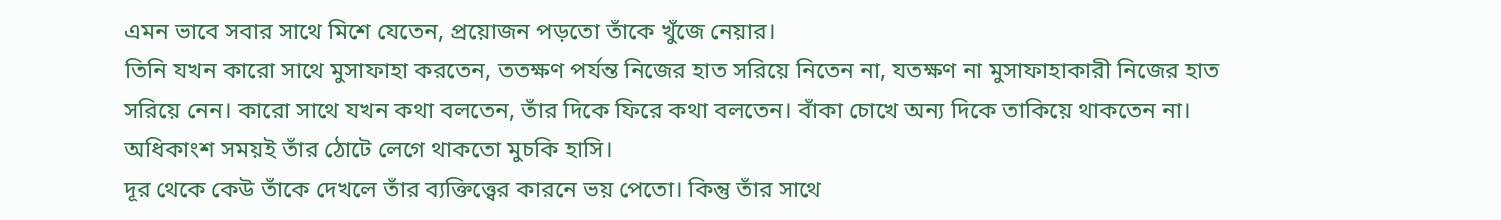এমন ভাবে সবার সাথে মিশে যেতেন, প্রয়োজন পড়তো তাঁকে খুঁজে নেয়ার।
তিনি যখন কারো সাথে মুসাফাহা করতেন, ততক্ষণ পর্যন্ত নিজের হাত সরিয়ে নিতেন না, যতক্ষণ না মুসাফাহাকারী নিজের হাত সরিয়ে নেন। কারো সাথে যখন কথা বলতেন, তাঁর দিকে ফিরে কথা বলতেন। বাঁকা চোখে অন্য দিকে তাকিয়ে থাকতেন না। অধিকাংশ সময়ই তাঁর ঠোটে লেগে থাকতো মুচকি হাসি।
দূর থেকে কেউ তাঁকে দেখলে তাঁর ব্যক্তিত্ত্বের কারনে ভয় পেতো। কিন্তু তাঁর সাথে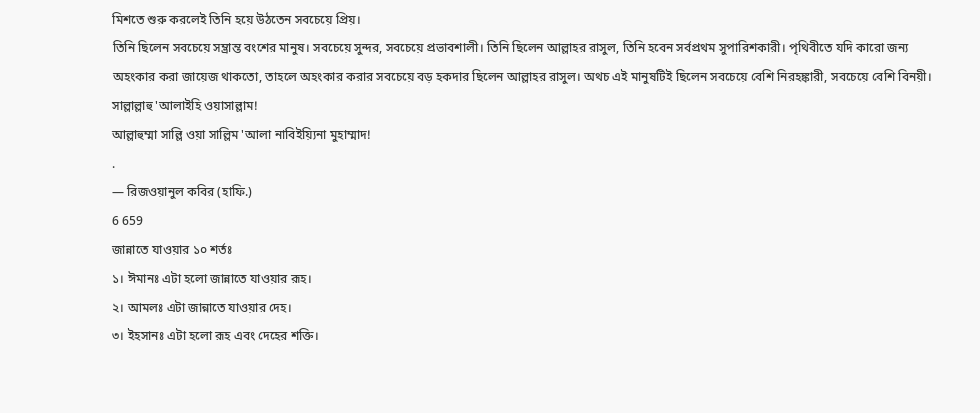মিশতে শুরু করলেই তিনি হয়ে উঠতেন সবচেয়ে প্রিয়।
তিনি ছিলেন সবচেয়ে সম্ভ্রান্ত বংশের মানুষ। সবচেয়ে সুন্দর, সবচেয়ে প্রভাবশালী। তিনি ছিলেন আল্লাহর রাসুল, তিনি হবেন সর্বপ্রথম সুপারিশকারী। পৃথিবীতে যদি কারো জন্য অহংকার করা জায়েজ থাকতো, তাহলে অহংকার করার সবচেয়ে বড় হকদার ছিলেন আল্লাহর রাসুল। অথচ এই মানুষটিই ছিলেন সবচেয়ে বেশি নিরহঙ্কারী, সবচেয়ে বেশি বিনয়ী।
সাল্লাল্লাহু 'আলাইহি ওয়াসাল্লাম!
আল্লাহুম্মা সাল্লি ওয়া সাল্লিম 'আলা নাবিইয়্যিনা মুহাম্মাদ!
.
— রিজওয়ানুল কবির (হাফি.)
6 659
জান্নাতে যাওয়ার ১০ শর্তঃ
১। ঈমানঃ এটা হলো জান্নাতে যাওয়ার রূহ।
২। আমলঃ এটা জান্নাতে যাওয়ার দেহ।
৩। ইহসানঃ এটা হলো রূহ এবং দেহের শক্তি।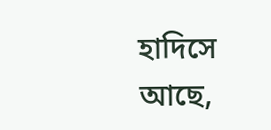হাদিসে আছে,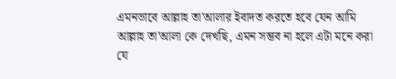এমনভাবে আল্লাহ তা'আলার ইবাদত করতে হবে যেন আমি আল্লাহ তা'আলা কে দেখছি, এমন সম্ভব না হলে এটা মনে করা যে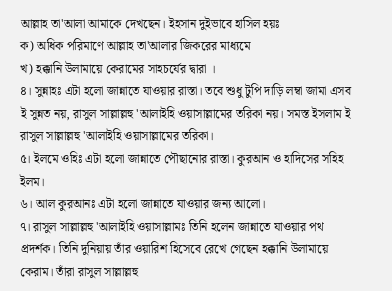আল্লাহ তা'আলা আমাকে দেখছেন। ইহসান দুইভাবে হাসিল হয়ঃ
ক) অধিক পরিমাণে আল্লাহ তা'আলার জিকরের মাধ্যমে
খ) হক্কানি উলামায়ে কেরামের সাহচর্যের দ্বারা ।
৪। সুন্নাহঃ এটা হলো জান্নাতে যাওয়ার রাস্তা। তবে শুধু টুপি দাড়ি লম্বা জামা এসব ই সুন্নত নয়, রাসুল সাল্লাল্লহু 'আলাইহি ওয়াসাল্লামের তরিকা নয়। সমস্ত ইসলাম ই রাসুল সাল্লাল্লহু 'আলাইহি ওয়াসাল্লামের তরিকা।
৫। ইলমে ওহিঃ এটা হলো জান্নাতে পৌছানোর রাস্তা। কুরআন ও হাদিসের সহিহ ইলম।
৬। আল কুরআনঃ এটা হলো জান্নাতে যাওয়ার জন্য আলো।
৭। রাসুল সাল্লাল্লহু 'আলাইহি ওয়াসাল্লামঃ তিনি হলেন জান্নাতে যাওয়ার পথ প্রদর্শক। তিনি দুনিয়ায় তাঁর ওয়ারিশ হিসেবে রেখে গেছেন হক্কানি উলামায়ে কেরাম। তাঁরা রাসুল সাল্লাল্লহু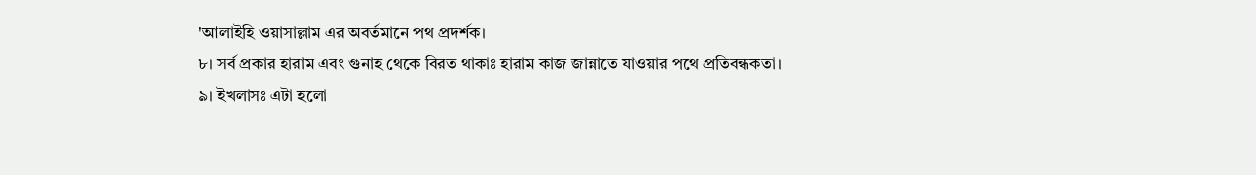'আলাইহি ওয়াসাল্লাম এর অবর্তমানে পথ প্রদর্শক।
৮। সর্ব প্রকার হারাম এবং গুনাহ থেকে বিরত থাকাঃ হারাম কাজ জান্নাতে যাওয়ার পথে প্রতিবন্ধকতা।
৯। ইখলাসঃ এটা হলো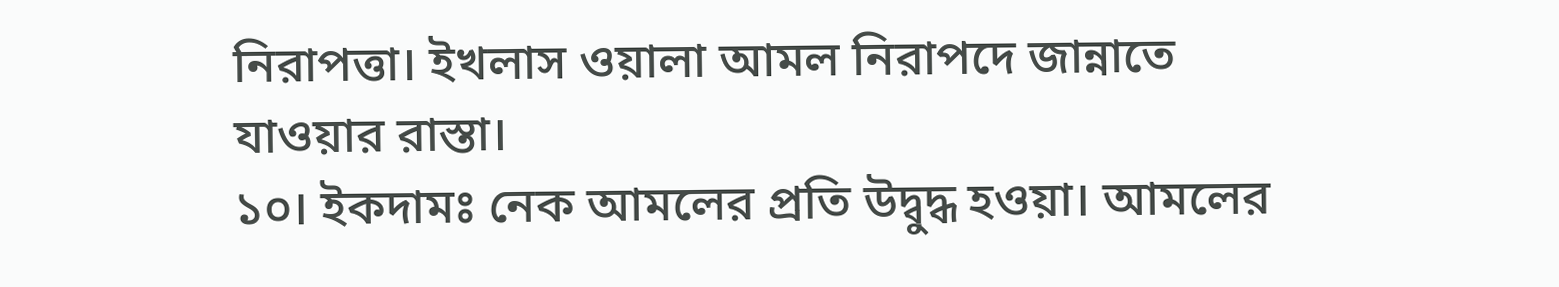নিরাপত্তা। ইখলাস ওয়ালা আমল নিরাপদে জান্নাতে যাওয়ার রাস্তা।
১০। ইকদামঃ নেক আমলের প্রতি উদ্বুদ্ধ হওয়া। আমলের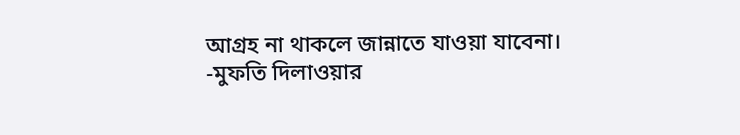আগ্রহ না থাকলে জান্নাতে যাওয়া যাবেনা।
-মুফতি দিলাওয়ার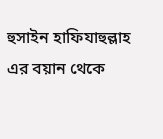হুসাইন হাফিযাহুল্লাহ এর বয়ান থেকে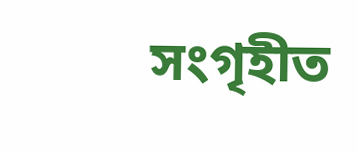সংগৃহীত